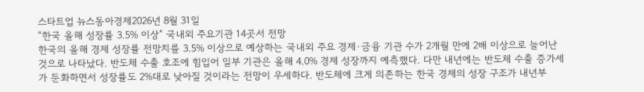스타트업 뉴스동아경제2026년 8월 31일
“한국 올해 성장률 3.5% 이상” 국내외 주요기관 14곳서 전망
한국의 올해 경제 성장률 전망치를 3.5% 이상으로 예상하는 국내외 주요 경제·금융 기관 수가 2개월 만에 2배 이상으로 늘어난 것으로 나타났다. 반도체 수출 호조에 힘입어 일부 기관은 올해 4.0% 경제 성장까지 예측했다. 다만 내년에는 반도체 수출 증가세가 둔화하면서 성장률도 2%대로 낮아질 것이라는 전망이 우세하다. 반도체에 크게 의존하는 한국 경제의 성장 구조가 내년부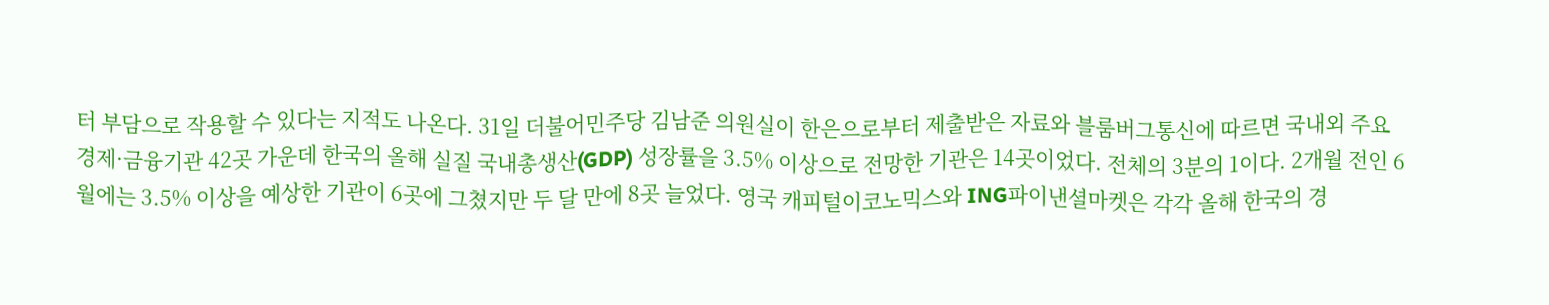터 부담으로 작용할 수 있다는 지적도 나온다. 31일 더불어민주당 김남준 의원실이 한은으로부터 제출받은 자료와 블룸버그통신에 따르면 국내외 주요 경제·금융기관 42곳 가운데 한국의 올해 실질 국내총생산(GDP) 성장률을 3.5% 이상으로 전망한 기관은 14곳이었다. 전체의 3분의 1이다. 2개월 전인 6월에는 3.5% 이상을 예상한 기관이 6곳에 그쳤지만 두 달 만에 8곳 늘었다. 영국 캐피털이코노믹스와 ING파이낸셜마켓은 각각 올해 한국의 경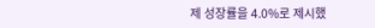제 성장률을 4.0%로 제시했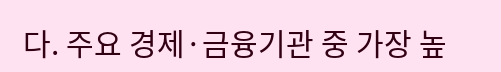다. 주요 경제·금융기관 중 가장 높